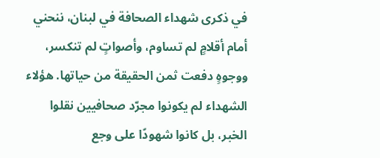في ذكرى شهداء الصحافة في لبنان، ننحني أمام أقلامٍ لم تساوم، وأصواتٍ لم تنكسر، ووجوهٍ دفعت ثمن الحقيقة من حياتها. هؤلاء الشهداء لم يكونوا مجرّد صحافيين نقلوا الخبر، بل كانوا شهودًا على وجع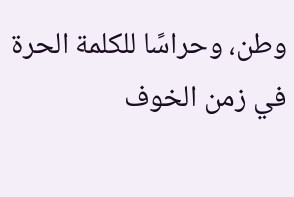وطن، وحراسًا للكلمة الحرة في زمن الخوف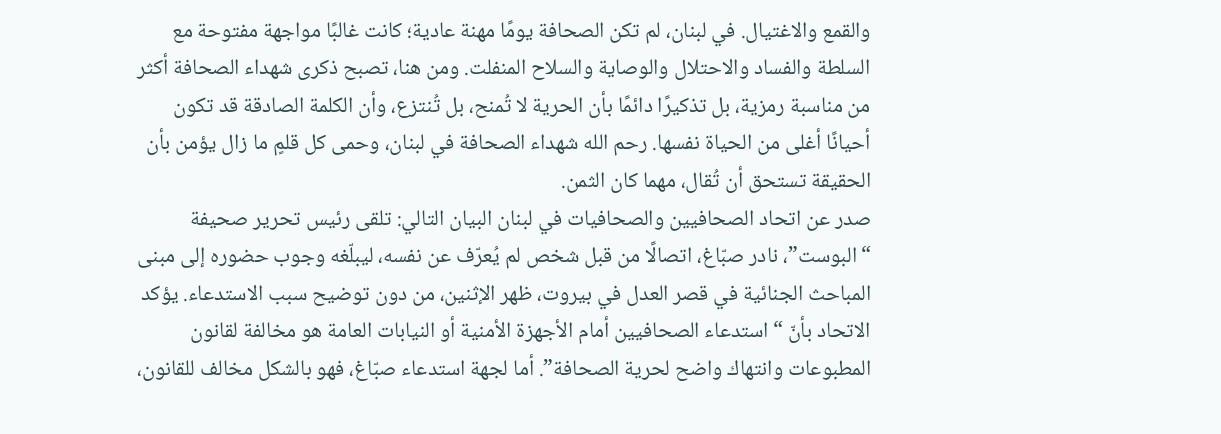والقمع والاغتيال. في لبنان، لم تكن الصحافة يومًا مهنة عادية؛ كانت غالبًا مواجهة مفتوحة مع السلطة والفساد والاحتلال والوصاية والسلاح المنفلت. ومن هنا، تصبح ذكرى شهداء الصحافة أكثر من مناسبة رمزية، بل تذكيرًا دائمًا بأن الحرية لا تُمنح، بل تُنتزع، وأن الكلمة الصادقة قد تكون أحيانًا أغلى من الحياة نفسها. رحم الله شهداء الصحافة في لبنان، وحمى كل قلمٍ ما زال يؤمن بأن الحقيقة تستحق أن تُقال، مهما كان الثمن.
صدر عن اتحاد الصحافيين والصحافيات في لبنان البيان التالي: تلقى رئيس تحرير صحيفة “البوست”، نادر صبّاغ، اتصالًا من قبل شخص لم يُعرّف عن نفسه، ليبلّغه وجوب حضوره إلى مبنى المباحث الجنائية في قصر العدل في بيروت، ظهر الإثنين، من دون توضيح سبب الاستدعاء. يؤكد الاتحاد بأنّ “استدعاء الصحافيين أمام الأجهزة الأمنية أو النيابات العامة هو مخالفة لقانون المطبوعات وانتهاك واضح لحرية الصحافة”. أما لجهة استدعاء صبّاغ، فهو بالشكل مخالف للقانون،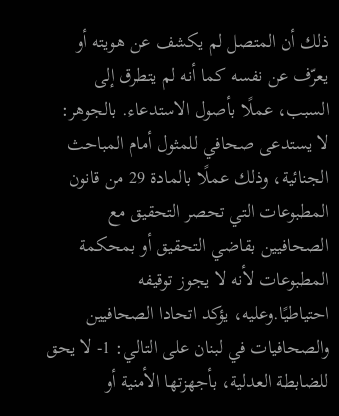ذلك أن المتصل لم يكشف عن هويته أو يعرّف عن نفسه كما أنه لم يتطرق إلى السبب، عملًا بأصول الاستدعاء. بالجوهر: لا يستدعى صحافي للمثول أمام المباحث الجنائية، وذلك عملًا بالمادة 29 من قانون المطبوعات التي تحصر التحقيق مع الصحافيين بقاضي التحقيق أو بمحكمة المطبوعات لأنه لا يجوز توقيفه احتياطيًا.وعليه، يؤكد اتحادا الصحافيين والصحافيات في لبنان على التالي: 1- لا يحق للضابطة العدلية، بأجهزتها الأمنية أو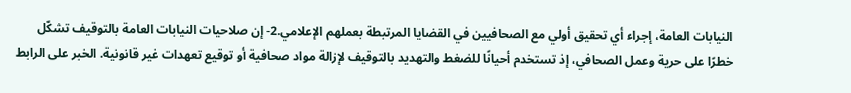النيابات العامة، إجراء أي تحقيق أولي مع الصحافيين في القضايا المرتبطة بعملهم الإعلامي.2- إن صلاحيات النيابات العامة بالتوقيف تشكّل خطرًا على حرية وعمل الصحافي، إذ تستخدم أحيانًا للضغط والتهديد بالتوقيف لإزالة مواد صحافية أو توقيع تعهدات غير قانونية. الخبر على الرابط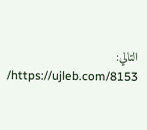التالي: https://ujleb.com/8153/